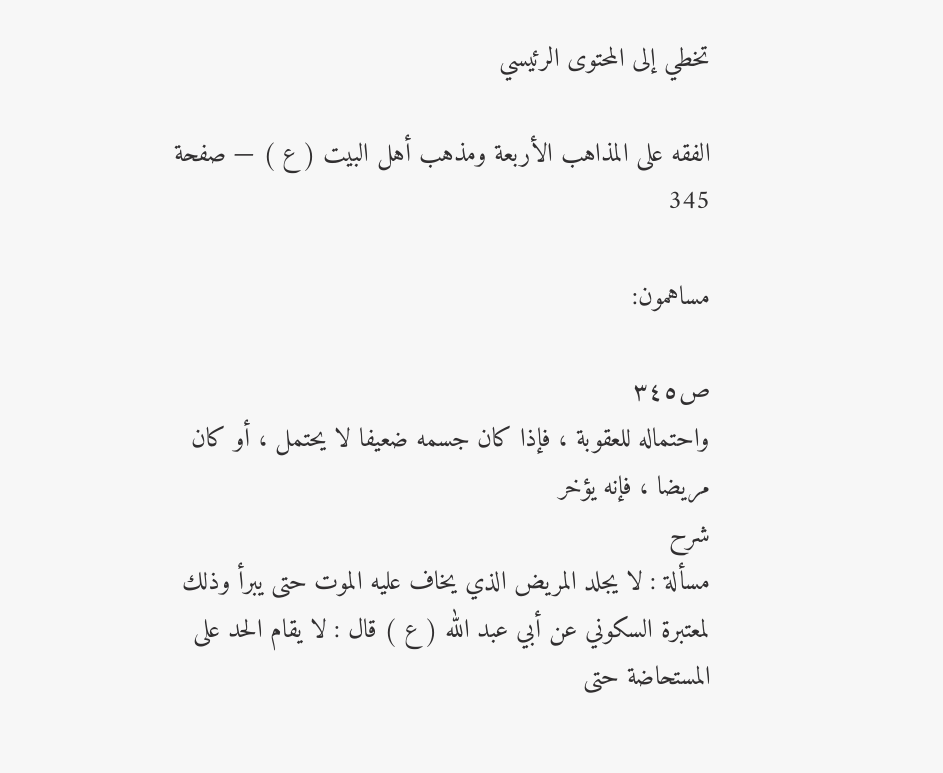تخطي إلى المحتوى الرئيسي

الفقه على المذاهب الأربعة ومذهب أهل البيت ( ع ) — صفحة 345

مساهمون:

ص٣٤٥
واحتماله للعقوبة ، فإذا كان جسمه ضعيفا لا يحتمل ، أو كان مريضا ، فإنه يؤخر
شرح
مسألة : لا يجلد المريض الذي يخاف عليه الموت حتى يبرأ وذلك لمعتبرة السكوني عن أبي عبد الله ( ع ) قال : لا يقام الحد على المستحاضة حتى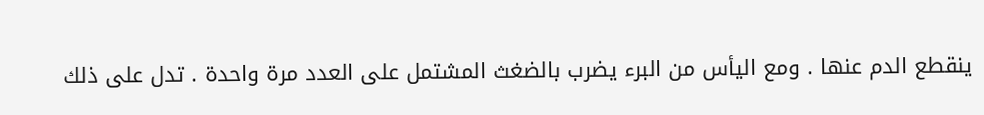ينقطع الدم عنها . ومع اليأس من البرء يضرب بالضغث المشتمل على العدد مرة واحدة . تدل على ذلك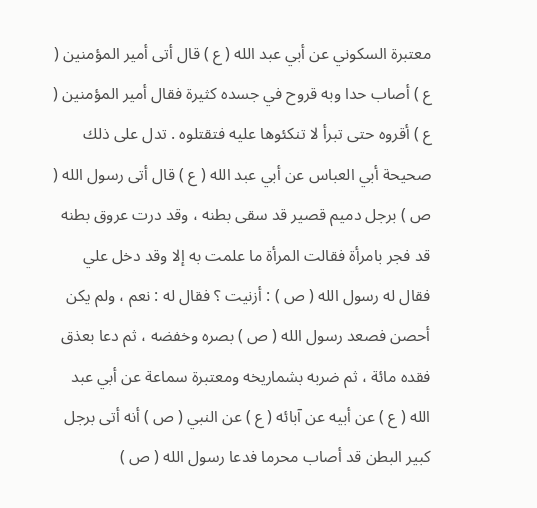معتبرة السكوني عن أبي عبد الله ( ع ) قال أتى أمير المؤمنين ( ع ) أصاب حدا وبه قروح في جسده كثيرة فقال أمير المؤمنين ( ع ) أقروه حتى تبرأ لا تنكئوها عليه فتقتلوه . تدل على ذلك صحيحة أبي العباس عن أبي عبد الله ( ع ) قال أتى رسول الله ( ص ) برجل دميم قصير قد سقى بطنه ، وقد درت عروق بطنه قد فجر بامرأة فقالت المرأة ما علمت به إلا وقد دخل علي فقال له رسول الله ( ص ) : أزنيت ؟ فقال له : نعم ، ولم يكن أحصن فصعد رسول الله ( ص ) بصره وخفضه ، ثم دعا بعذق فقده مائة ، ثم ضربه بشماريخه ومعتبرة سماعة عن أبي عبد الله ( ع ) عن أبيه عن آبائه ( ع ) عن النبي ( ص ) أنه أتى برجل كبير البطن قد أصاب محرما فدعا رسول الله ( ص )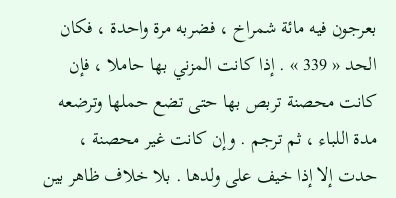بعرجون فيه مائة شمراخ ، فضربه مرة واحدة ، فكان الحد « 339 » . إذا كانت المزني بها حاملا ، فإن كانت محصنة تربص بها حتى تضع حملها وترضعه مدة اللباء ، ثم ترجم . وإن كانت غير محصنة ، حدت إلا إذا خيف على ولدها . بلا خلاف ظاهر بين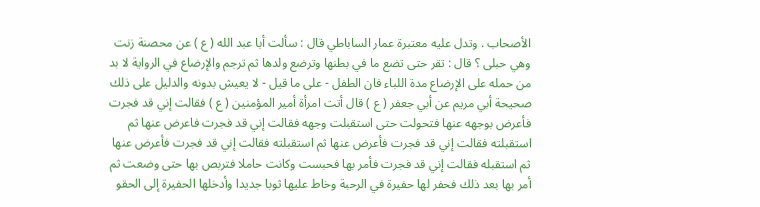الأصحاب . وتدل عليه معتبرة عمار الساباطي قال : سألت أبا عبد الله ( ع ) عن محصنة زنت وهي حبلى ؟ قال : تقر حتى تضع ما في بطنها وترضع ولدها ثم ترجم والإرضاع في الرواية لا بد من حمله على الإرضاع مدة اللباء فان الطفل - على ما قيل - لا يعيش بدونه والدليل على ذلك صحيحة أبي مريم عن أبي جعفر ( ع ) قال أتت امرأة أمير المؤمنين ( ع ) فقالت إني قد فجرت فأعرض بوجهه عنها فتحولت حتى استقبلت وجهه فقالت إني قد فجرت فاعرض عنها ثم استقبلته فقالت إني قد فجرت فأعرض عنها ثم استقبلته فقالت إني قد فجرت فأعرض عنها ثم استقبله فقالت إني قد فجرت فأمر بها فحبست وكانت حاملا فتربص بها حتى وضعت ثم أمر بها بعد ذلك فحفر لها حفيرة في الرحبة وخاط عليها ثوبا جديدا وأدخلها الحفيرة إلى الحقو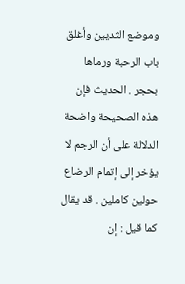وموضع الثديين وأغلق باب الرحبة ورماها بحجر . الحديث فإن هذه الصحيحة واضحة الدلالة على أن الرجم لا يؤخر إلى إتمام الرضاع حولين كاملين . قد يقال كما قيل : إن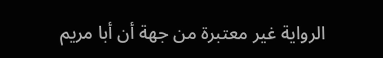الرواية غير معتبرة من جهة أن أبا مريم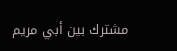مشترك بين أبي مريم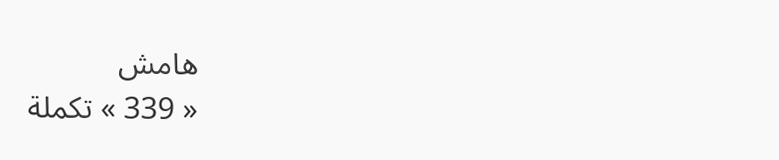هامش
« 339 » تكملة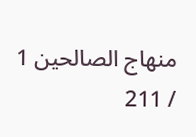منهاج الصالحين 1 / 211